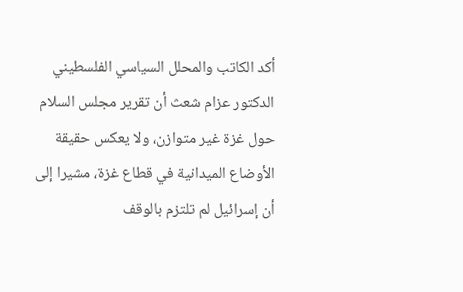أكد الكاتب والمحلل السياسي الفلسطيني الدكتور عزام شعث أن تقرير مجلس السلام حول غزة غير متوازن، ولا يعكس حقيقة الأوضاع الميدانية في قطاع غزة، مشيرا إلى أن إسرائيل لم تلتزم بالوقف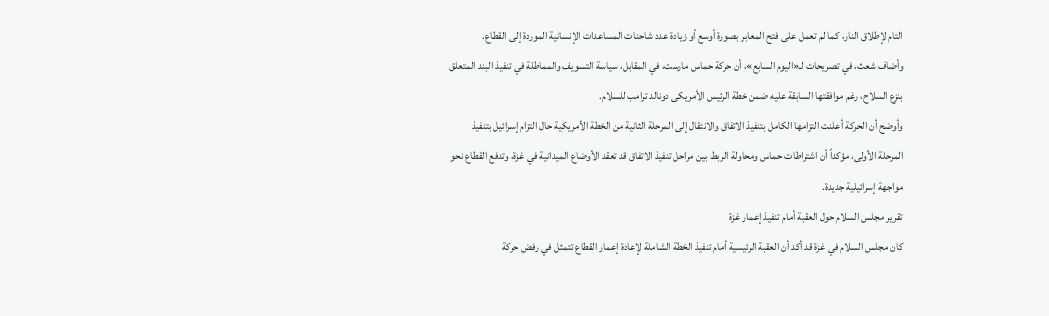التام لإطلاق النار، كما لم تعمل على فتح المعابر بصورة أوسع أو زيادة عدد شاحنات المساعدات الإنسانية الموردة إلى القطاع.
وأضاف شعث، في تصريحات لـ«اليوم السابع»، أن حركة حماس مارست، في المقابل، سياسة التسويف والمماطلة في تنفيذ البند المتعلق بنزع السلاح، رغم موافقتها السابقة عليه ضمن خطة الرئيس الأمريكى دونالد ترامب للسلام.
وأوضح أن الحركة أعلنت التزامها الكامل بتنفيذ الاتفاق والانتقال إلى المرحلة الثانية من الخطة الأمريكية حال التزام إسرائيل بتنفيذ المرحلة الأولى، مؤكداً أن اشتراطات حماس ومحاولة الربط بين مراحل تنفيذ الاتفاق قد تعقد الأوضاع الميدانية في غزة، وتدفع القطاع نحو مواجهة إسرائيلية جديدة.
تقرير مجلس السلام حول العقبة أمام تنفيذ إعمار غزة
كان مجلس السلام في غزة قد أكد أن العقبة الرئيسية أمام تنفيذ الخطة الشاملة لإعادة إعمار القطاع تتمثل في رفض حركة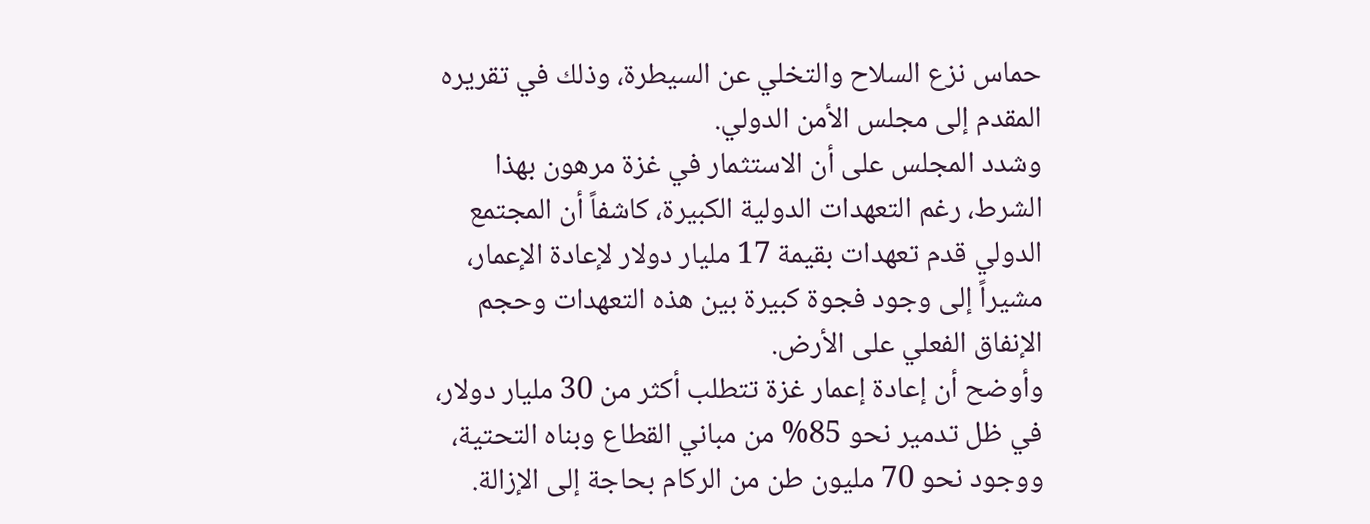حماس نزع السلاح والتخلي عن السيطرة، وذلك في تقريره المقدم إلى مجلس الأمن الدولي.
وشدد المجلس على أن الاستثمار في غزة مرهون بهذا الشرط، رغم التعهدات الدولية الكبيرة، كاشفاً أن المجتمع الدولي قدم تعهدات بقيمة 17 مليار دولار لإعادة الإعمار، مشيراً إلى وجود فجوة كبيرة بين هذه التعهدات وحجم الإنفاق الفعلي على الأرض.
وأوضح أن إعادة إعمار غزة تتطلب أكثر من 30 مليار دولار، في ظل تدمير نحو 85% من مباني القطاع وبناه التحتية، ووجود نحو 70 مليون طن من الركام بحاجة إلى الإزالة.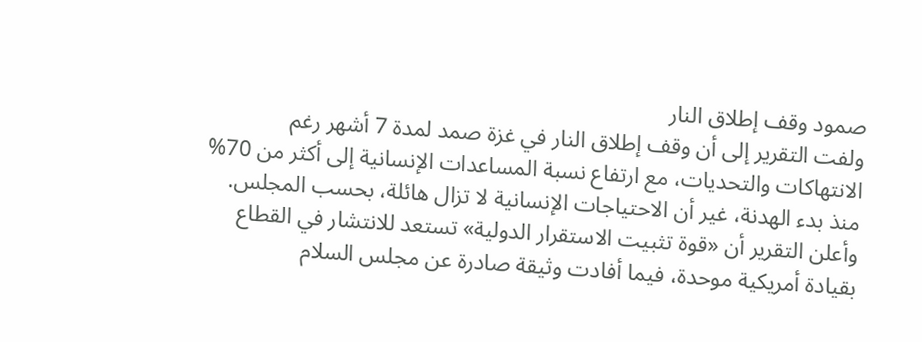صمود وقف إطلاق النار
ولفت التقرير إلى أن وقف إطلاق النار في غزة صمد لمدة 7 أشهر رغم الانتهاكات والتحديات، مع ارتفاع نسبة المساعدات الإنسانية إلى أكثر من 70% منذ بدء الهدنة، غير أن الاحتياجات الإنسانية لا تزال هائلة، بحسب المجلس.
وأعلن التقرير أن «قوة تثبيت الاستقرار الدولية» تستعد للانتشار في القطاع بقيادة أمريكية موحدة، فيما أفادت وثيقة صادرة عن مجلس السلام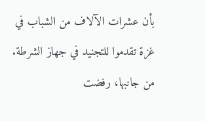بأن عشرات الآلاف من الشباب في غزة تقدموا للتجنيد في جهاز الشرطة.
من جانبها، رفضت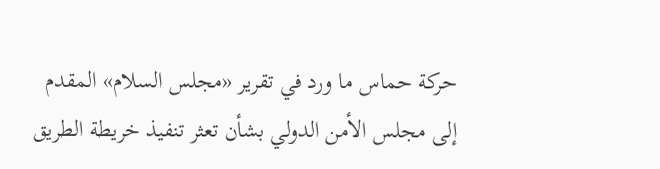حركة حماس ما ورد في تقرير «مجلس السلام» المقدم إلى مجلس الأمن الدولي بشأن تعثر تنفيذ خريطة الطريق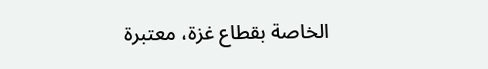الخاصة بقطاع غزة، معتبرة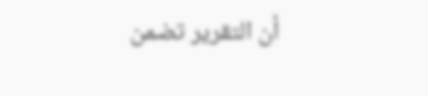أن التقرير تضمن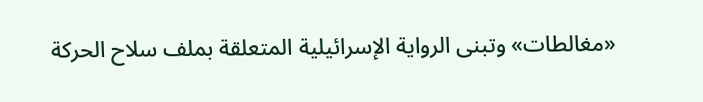«مغالطات» وتبنى الرواية الإسرائيلية المتعلقة بملف سلاح الحركة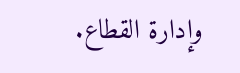وإدارة القطاع.